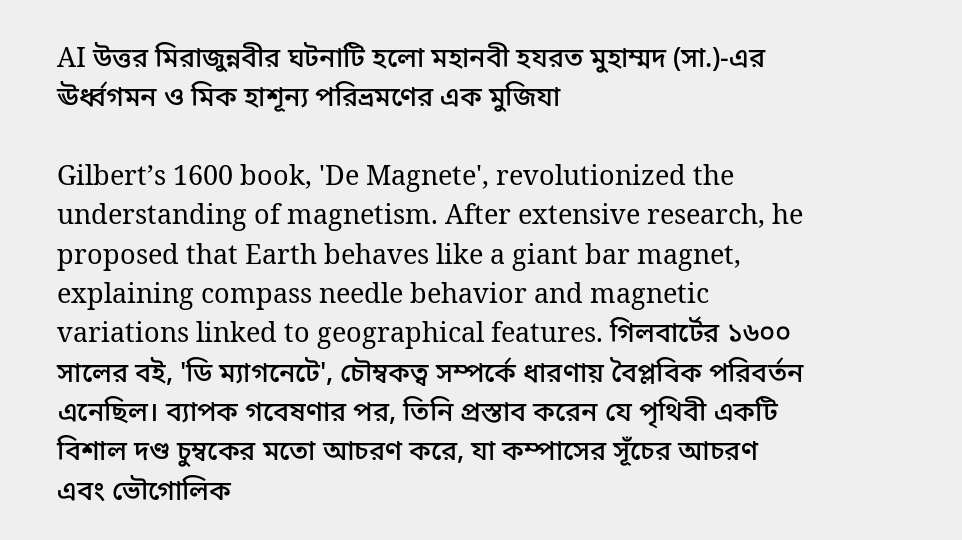AI উত্তর মিরাজুন্নবীর ঘটনাটি হলো মহানবী হযরত মুহাম্মদ (সা.)-এর ঊর্ধ্বগমন ও মিক হাশূন্য পরিভ্রমণের এক মুজিযা

Gilbert’s 1600 book, 'De Magnete', revolutionized the understanding of magnetism. After extensive research, he proposed that Earth behaves like a giant bar magnet, explaining compass needle behavior and magnetic variations linked to geographical features. গিলবার্টের ১৬০০ সালের বই, 'ডি ম্যাগনেটে', চৌম্বকত্ব সম্পর্কে ধারণায় বৈপ্লবিক পরিবর্তন এনেছিল। ব্যাপক গবেষণার পর, তিনি প্রস্তাব করেন যে পৃথিবী একটি বিশাল দণ্ড চুম্বকের মতো আচরণ করে, যা কম্পাসের সূঁচের আচরণ এবং ভৌগোলিক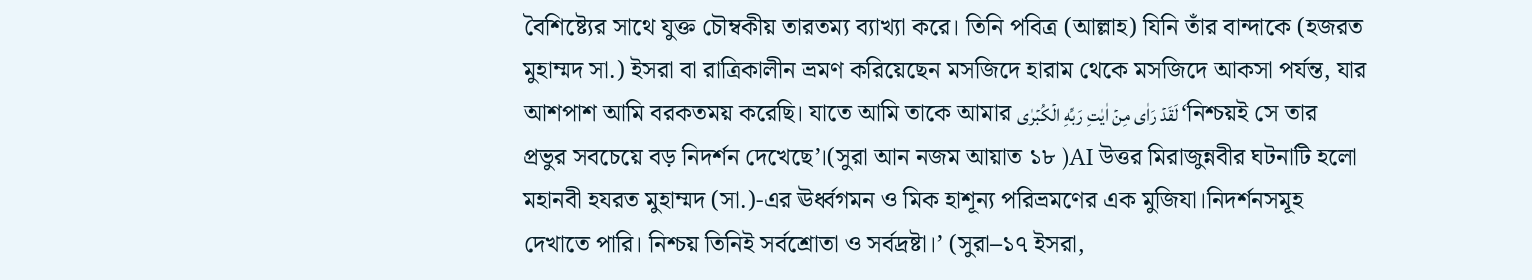বৈশিষ্ট্যের সাথে যুক্ত চৌম্বকীয় তারতম্য ব্যাখ্যা করে। তিনি পবিত্র (আল্লাহ) যিনি তাঁর বান্দাকে (হজরত মুহাম্মদ সা.) ইসরা বা রাত্রিকালীন ভ্রমণ করিয়েছেন মসজিদে হারাম থেকে মসজিদে আকসা পর্যন্ত, যার আশপাশ আমি বরকতময় করেছি। যাতে আমি তাকে আমার لَقَدۡ رَاٰی مِنۡ اٰیٰتِ رَبِّهِ الۡکُبۡرٰی ‘নিশ্চয়ই সে তার প্রভুর সবচেয়ে বড় নিদর্শন দেখেছে’।(সুরা আন নজম আয়াত ১৮ )AI উত্তর মিরাজুন্নবীর ঘটনাটি হলো মহানবী হযরত মুহাম্মদ (সা.)-এর ঊর্ধ্বগমন ও মিক হাশূন্য পরিভ্রমণের এক মুজিযা।নিদর্শনসমূহ দেখাতে পারি। নিশ্চয় তিনিই সর্বশ্রোতা ও সর্বদ্রষ্টা।’ (সুরা–১৭ ইসরা,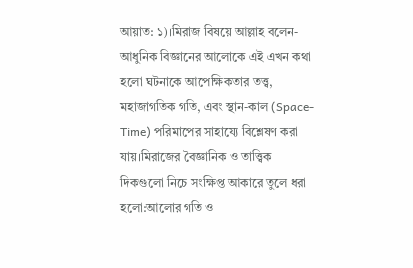আয়াত: ১)।মিরাজ বিষয়ে আল্লাহ বলেন- আধুনিক বিজ্ঞানের আলোকে এই এখন কথা হলো ঘটনাকে আপেক্ষিকতার তত্ত্ব, মহাজাগতিক গতি, এবং স্থান-কাল (Space-Time) পরিমাপের সাহায্যে বিশ্লেষণ করা যায়।মিরাজের বৈজ্ঞানিক ও তাত্ত্বিক দিকগুলো নিচে সংক্ষিপ্ত আকারে তুলে ধরা হলো:আলোর গতি ও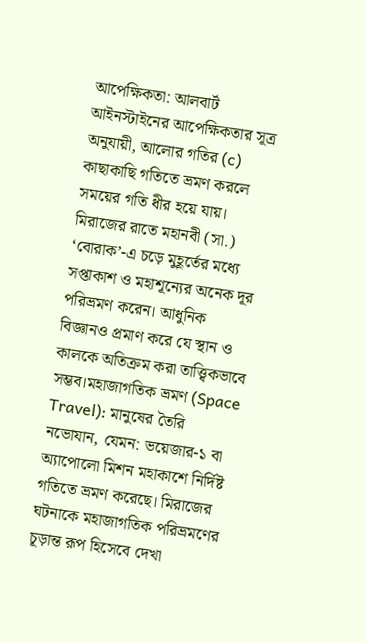আপেক্ষিকতা: আলবার্ট আইনস্টাইনের আপেক্ষিকতার সূত্র অনুযায়ী, আলোর গতির (c) কাছাকাছি গতিতে ভ্রমণ করলে সময়ের গতি ধীর হয়ে যায়। মিরাজের রাতে মহানবী (সা.) ‘বোরাক’-এ চড়ে মুহূর্তের মধ্যে সপ্তাকাশ ও মহাশূন্যের অনেক দূর পরিভ্রমণ করেন। আধুনিক বিজ্ঞানও প্রমাণ করে যে স্থান ও কালকে অতিক্রম করা তাত্ত্বিকভাবে সম্ভব।মহাজাগতিক ভ্রমণ (Space Travel): মানুষের তৈরি নভোযান, যেমন: ভয়েজার-১ বা অ্যাপোলো মিশন মহাকাশে নির্দিষ্ট গতিতে ভ্রমণ করেছে। মিরাজের ঘটনাকে মহাজাগতিক পরিভ্রমণের চূড়ান্ত রূপ হিসেবে দেখা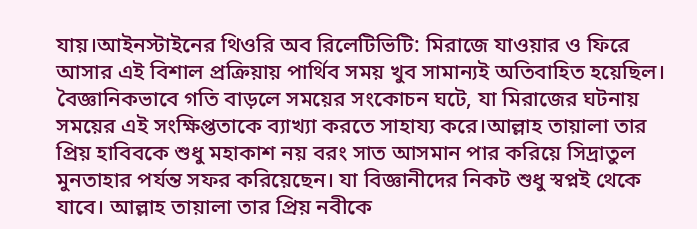যায়।আইনস্টাইনের থিওরি অব রিলেটিভিটি: মিরাজে যাওয়ার ও ফিরে আসার এই বিশাল প্রক্রিয়ায় পার্থিব সময় খুব সামান্যই অতিবাহিত হয়েছিল। বৈজ্ঞানিকভাবে গতি বাড়লে সময়ের সংকোচন ঘটে, যা মিরাজের ঘটনায় সময়ের এই সংক্ষিপ্ততাকে ব্যাখ্যা করতে সাহায্য করে।আল্লাহ তায়ালা তার প্রিয় হাবিবকে শুধু মহাকাশ নয় বরং সাত আসমান পার করিয়ে সিদ্রাতুল মুনতাহার পর্যন্ত সফর করিয়েছেন। যা বিজ্ঞানীদের নিকট শুধু স্বপ্নই থেকে যাবে। আল্লাহ তায়ালা তার প্রিয় নবীকে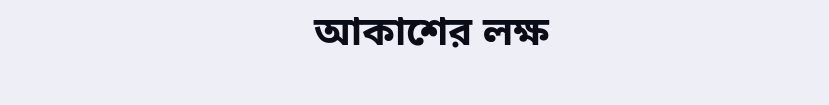আকাশের লক্ষ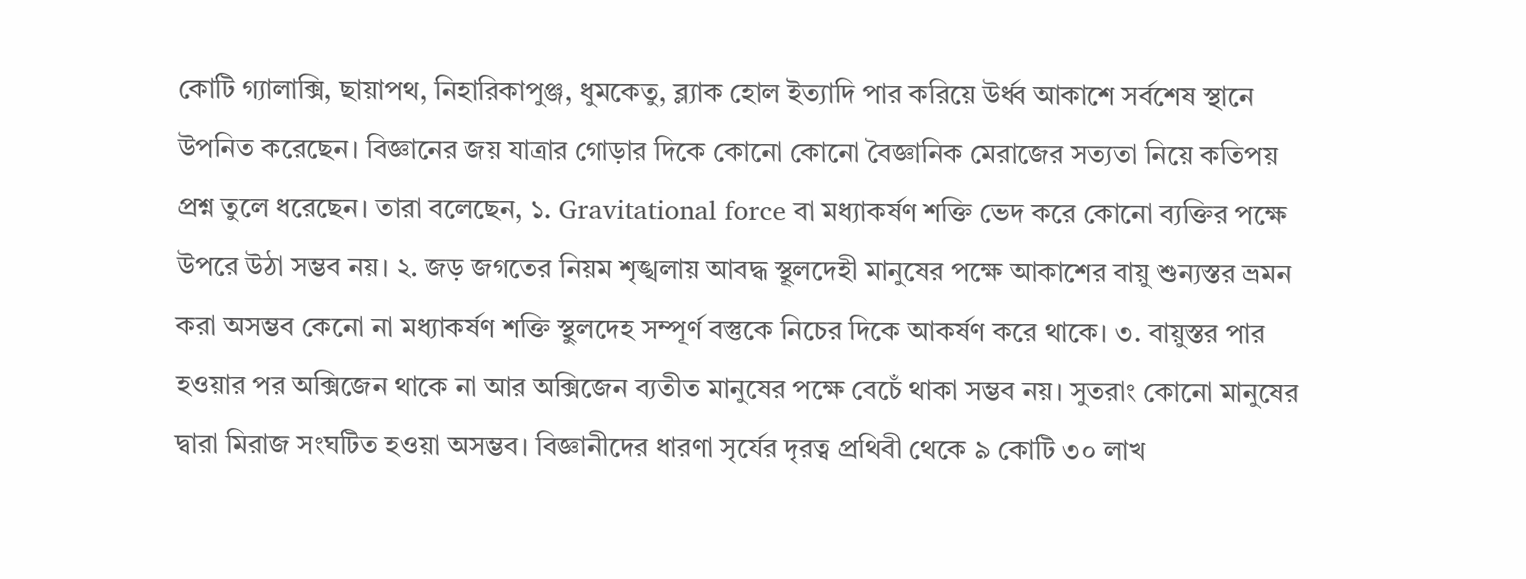কোটি গ্যালাক্সি, ছায়াপথ, নিহারিকাপুঞ্জ, ধুমকেতু, ব্ল্যাক হোল ইত্যাদি পার করিয়ে উর্ধ্ব আকাশে সর্বশেষ স্থানে উপনিত করেছেন। বিজ্ঞানের জয় যাত্রার গোড়ার দিকে কোনো কোনো বৈজ্ঞানিক মেরাজের সত্যতা নিয়ে কতিপয় প্রশ্ন তুলে ধরেছেন। তারা বলেছেন, ১. Gravitational force বা মধ্যাকর্ষণ শক্তি ভেদ করে কোনো ব্যক্তির পক্ষে উপরে উঠা সম্ভব নয়। ২. জড় জগতের নিয়ম শৃঙ্খলায় আবদ্ধ স্থূলদেহী মানুষের পক্ষে আকাশের বায়ু শুন্যস্তর ভ্রমন করা অসম্ভব কেনো না মধ্যাকর্ষণ শক্তি স্থুলদেহ সম্পূর্ণ বস্তুকে নিচের দিকে আকর্ষণ করে থাকে। ৩. বায়ুস্তর পার হওয়ার পর অক্সিজেন থাকে না আর অক্সিজেন ব্যতীত মানুষের পক্ষে বেচেঁ থাকা সম্ভব নয়। সুতরাং কোনো মানুষের দ্বারা মিরাজ সংঘটিত হওয়া অসম্ভব। বিজ্ঞানীদের ধারণা সৃর্যের দৃরত্ব প্রথিবী থেকে ৯ কোটি ৩০ লাখ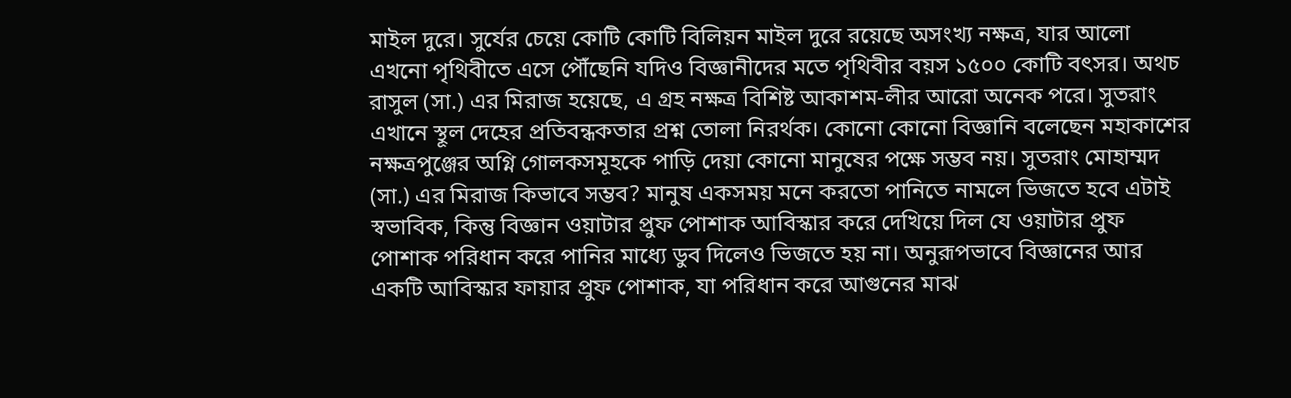মাইল দুরে। সুর্যের চেয়ে কোটি কোটি বিলিয়ন মাইল দুরে রয়েছে অসংখ্য নক্ষত্র, যার আলো এখনো পৃথিবীতে এসে পৌঁছেনি যদিও বিজ্ঞানীদের মতে পৃথিবীর বয়স ১৫০০ কোটি বৎসর। অথচ রাসুল (সা.) এর মিরাজ হয়েছে, এ গ্রহ নক্ষত্র বিশিষ্ট আকাশম-লীর আরো অনেক পরে। সুতরাং এখানে স্থূল দেহের প্রতিবন্ধকতার প্রশ্ন তোলা নিরর্থক। কোনো কোনো বিজ্ঞানি বলেছেন মহাকাশের নক্ষত্রপুঞ্জের অগ্নি গোলকসমূহকে পাড়ি দেয়া কোনো মানুষের পক্ষে সম্ভব নয়। সুতরাং মোহাম্মদ (সা.) এর মিরাজ কিভাবে সম্ভব? মানুষ একসময় মনে করতো পানিতে নামলে ভিজতে হবে এটাই স্বভাবিক, কিন্তু বিজ্ঞান ওয়াটার প্রুফ পোশাক আবিস্কার করে দেখিয়ে দিল যে ওয়াটার প্রুফ পোশাক পরিধান করে পানির মাধ্যে ডুব দিলেও ভিজতে হয় না। অনুরূপভাবে বিজ্ঞানের আর একটি আবিস্কার ফায়ার প্রুফ পোশাক, যা পরিধান করে আগুনের মাঝ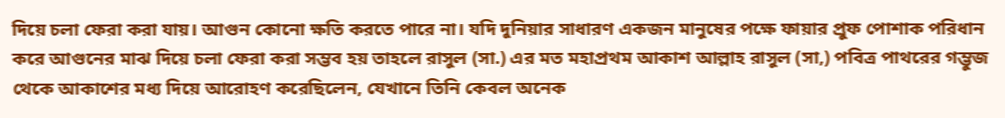দিয়ে চলা ফেরা করা যায়। আগুন কোনো ক্ষতি করতে পারে না। যদি দুনিয়ার সাধারণ একজন মানুষের পক্ষে ফায়ার প্রুফ পোশাক পরিধান করে আগুনের মাঝ দিয়ে চলা ফেরা করা সম্ভব হয় তাহলে রাসুল (সা.) এর মত মহাপ্রথম আকাশ আল্লাহ রাসুল (সা,) পবিত্র পাথরের গম্ভুজ থেকে আকাশের মধ্য দিয়ে আরোহণ করেছিলেন, যেখানে তিনি কেবল অনেক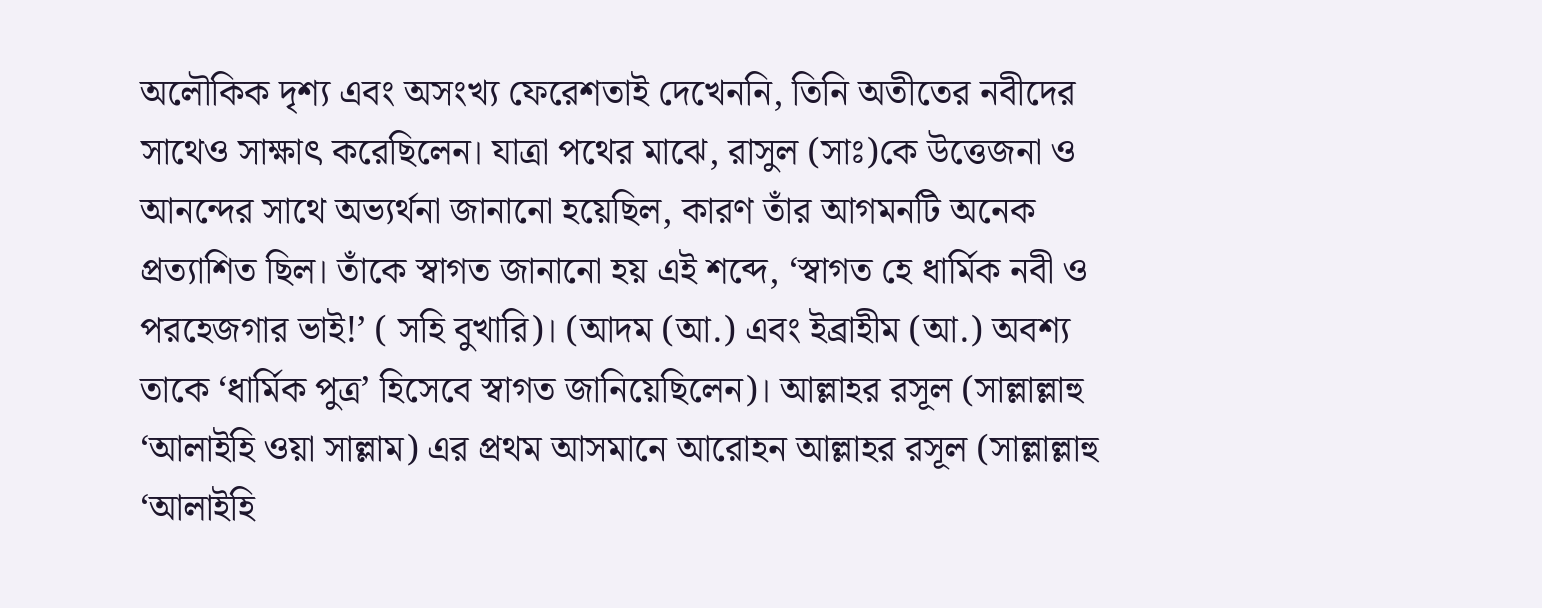অলৌকিক দৃশ্য এবং অসংখ্য ফেরেশতাই দেখেননি, তিনি অতীতের নবীদের সাথেও সাক্ষাৎ করেছিলেন। যাত্রা পথের মাঝে, রাসুল (সাঃ)কে উত্তেজনা ও আনন্দের সাথে অভ্যর্থনা জানানো হয়েছিল, কারণ তাঁর আগমনটি অনেক প্রত্যাশিত ছিল। তাঁকে স্বাগত জানানো হয় এই শব্দে, ‘স্বাগত হে ধার্মিক নবী ও পরহেজগার ভাই!’ ( সহি বুখারি)। (আদম (আ.) এবং ইব্রাহীম (আ.) অবশ্য তাকে ‘ধার্মিক পুত্র’ হিসেবে স্বাগত জানিয়েছিলেন)। আল্লাহর রসূল (সাল্লাল্লাহু ‘আলাইহি ওয়া সাল্লাম) এর প্রথম আসমানে আরোহন আল্লাহর রসূল (সাল্লাল্লাহু ‘আলাইহি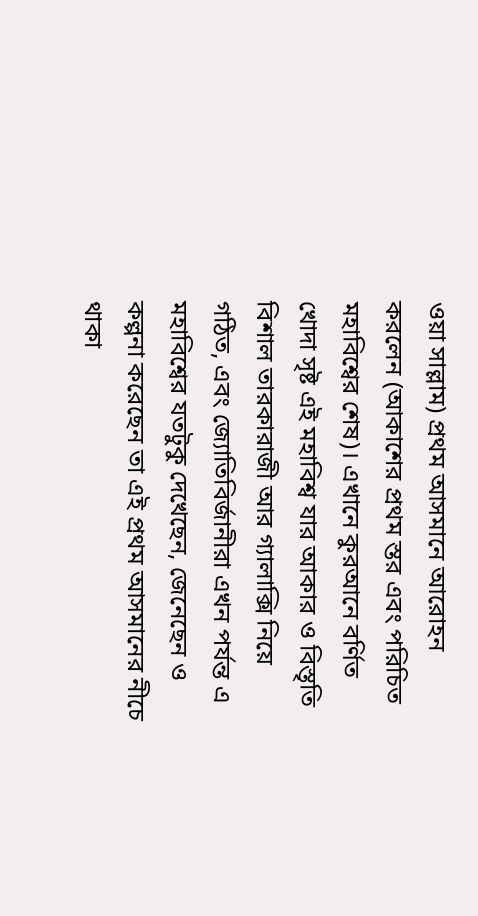ওয়া সাল্লাম) প্রথম আসমানে আরোহন করলেন (আকাশের প্রথম স্তর এবং পরিচিত মহাবিশ্বের শেষ)। এখানে কুরআনে বর্ণিত খোদা সৃষ্ট এই মহাবিশ্ব যার আকার ও বিস্তৃতি বিশাল তারকারাজী আর গ্যালাক্সি নিয়ে গঠিত, এবং জ্যোতিবির্জানীরা এখন পর্যন্ত এ মহাবিশ্বের যতটুকু দেখেছেন, জেনেছেন ও কল্পনা করেছেন তা এই প্রথম আসমানের নীচে থাকা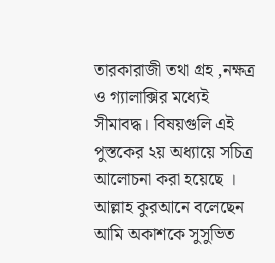তারকারাজী তথা গ্রহ ,নক্ষত্র ও গ্যালাক্সির মধ্যেই সীমাবদ্ধ। বিষয়গুলি এই পুস্তকের ২য় অধ্যায়ে সচিত্র আলোচনা করা হয়েছে । আল্লাহ কুরআনে বলেছেন আমি অকাশকে সুসুভিত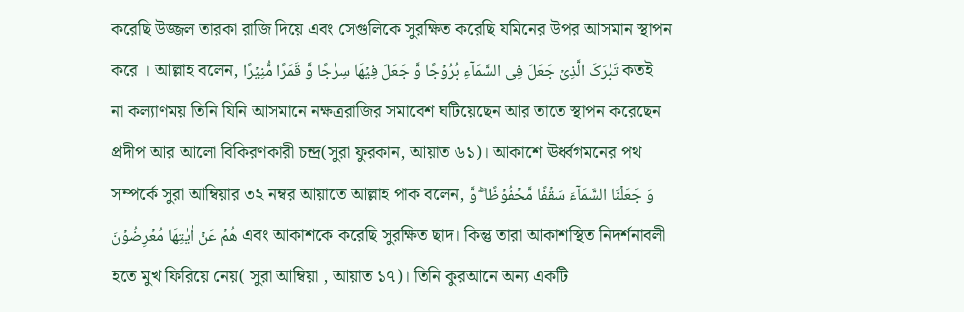করেছি উজ্জল তারকা রাজি দিয়ে এবং সেগুলিকে সুরক্ষিত করেছি যমিনের উপর আসমান স্থাপন করে । আল্লাহ বলেন, تَبٰرَکَ الَّذِیۡ جَعَلَ فِی السَّمَآءِ بُرُوۡجًا وَّ جَعَلَ فِیۡهَا سِرٰجًا وَّ قَمَرًا مُّنِیۡرًا কতই না কল্যাণময় তিনি যিনি আসমানে নক্ষত্ররাজির সমাবেশ ঘটিয়েছেন আর তাতে স্থাপন করেছেন প্রদীপ আর আলো বিকিরণকারী চন্দ্র(সুরা ফুরকান, আয়াত ৬১)। আকাশে ঊর্ধ্বগমনের পথ সম্পর্কে সুরা আম্বিয়ার ৩২ নম্বর আয়াতে আল্লাহ পাক বলেন, وَ جَعَلۡنَا السَّمَآءَ سَقۡفًا مَّحۡفُوۡظًا ۚۖ وَّ هُمۡ عَنۡ اٰیٰتِهَا مُعۡرِضُوۡنَ এবং আকাশকে করেছি সুরক্ষিত ছাদ। কিন্তু তারা আকাশস্থিত নিদর্শনাবলী হতে মুখ ফিরিয়ে নেয়( সুরা আম্বিয়া , আয়াত ১৭)। তিনি কুরআনে অন্য একটি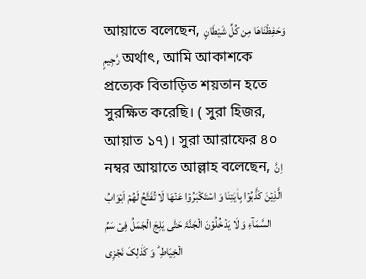আয়াতে বলেছেন, وَحَفِظْنَاهَا مِن كُلِّ شَيْطَانٍ رَّجِيمٍ অর্থাৎ, আমি আকাশকে প্রত্যেক বিতাড়িত শয়তান হতে সুরক্ষিত করেছি। ( সুরা হিজর, আয়াত ১৭)। সুরা আরাফের ৪০ নম্বর আয়াতে আল্লাহ বলেছেন, اِنَّ الَّذِیۡنَ کَذَّبُوۡا بِاٰیٰتِنَا وَ اسۡتَکۡبَرُوۡا عَنۡهَا لَا تُفَتَّحُ لَهُمۡ اَبۡوَابُ السَّمَآءِ وَ لَا یَدۡخُلُوۡنَ الۡجَنَّۃَ حَتّٰی یَلِجَ الۡجَمَلُ فِیۡ سَمِّ الۡخِیَاطِ ؕ وَ کَذٰلِکَ نَجۡزِی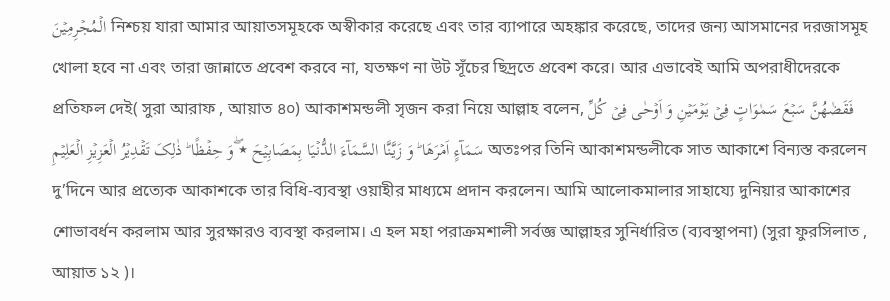الۡمُجۡرِمِیۡنَ নিশ্চয় যারা আমার আয়াতসমূহকে অস্বীকার করেছে এবং তার ব্যাপারে অহঙ্কার করেছে, তাদের জন্য আসমানের দরজাসমূহ খোলা হবে না এবং তারা জান্নাতে প্রবেশ করবে না, যতক্ষণ না উট সূঁচের ছিদ্রতে প্রবেশ করে। আর এভাবেই আমি অপরাধীদেরকে প্রতিফল দেই( সুরা আরাফ , আয়াত ৪০) আকাশমন্ডলী সৃজন করা নিয়ে আল্লাহ বলেন, فَقَضٰهُنَّ سَبۡعَ سَمٰوَاتٍ فِیۡ یَوۡمَیۡنِ وَ اَوۡحٰی فِیۡ کُلِّ سَمَآءٍ اَمۡرَهَا ؕ وَ زَیَّنَّا السَّمَآءَ الدُّنۡیَا بِمَصَابِیۡحَ ٭ۖ وَ حِفۡظًا ؕ ذٰلِکَ تَقۡدِیۡرُ الۡعَزِیۡزِ الۡعَلِیۡمِ অতঃপর তিনি আকাশমন্ডলীকে সাত আকাশে বিন্যস্ত করলেন দু’দিনে আর প্রত্যেক আকাশকে তার বিধি-ব্যবস্থা ওয়াহীর মাধ্যমে প্রদান করলেন। আমি আলোকমালার সাহায্যে দুনিয়ার আকাশের শোভাবর্ধন করলাম আর সুরক্ষারও ব্যবস্থা করলাম। এ হল মহা পরাক্রমশালী সর্বজ্ঞ আল্লাহর সুনির্ধারিত (ব্যবস্থাপনা) (সুরা ফুরসিলাত , আয়াত ১২ )।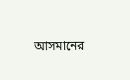আসমানের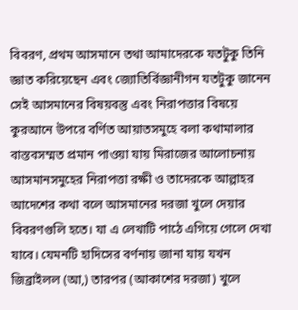বিবরণ, প্রথম আসমানে তথা আমাদেরকে যতটুকু তিনি জ্ঞাত করিয়েছেন এবং জ্যোতির্বিজ্ঞানীগন যতটুকু জানেন সেই আসমানের বিষয়বস্তু এবং নিরাপত্তার বিষয়ে কুরআনে উপরে বর্ণিত আয়াতসমুহে বলা কথামালার বাস্তবসম্মত প্রমান পাওয়া যায় মিরাজের আলোচনায় আসমানসমুহের নিরাপত্তা রক্ষী ও তাদেরকে আল্লাহর আদেশের কথা বলে আসমানের দরজা খুলে দেয়ার বিবরণগুলি হতে। যা এ লেখাটি পাঠে এগিয়ে গেলে দেখা যাবে। যেমনটি হাদিসের বর্ণনায় জানা যায় যখন জিব্রাইলল (আ,) তারপর (আকাশের দরজা) খুলে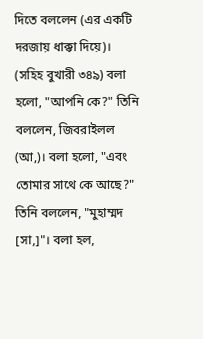দিতে বললেন (এর একটি দরজায় ধাক্কা দিয়ে)। (সহিহ বুখারী ৩৪৯) বলা হলো, "আপনি কে?" তিনি বললেন, জিবরাইলল (আ,)। বলা হলো, "এবং তোমার সাথে কে আছে?" তিনি বললেন, "মুহাম্মদ [সা,]"। বলা হল,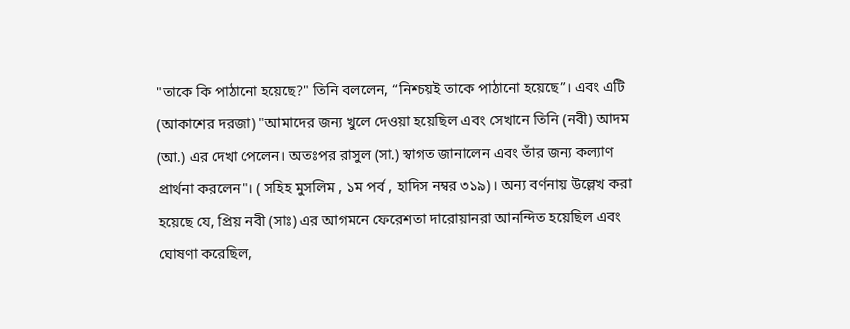"তাকে কি পাঠানো হয়েছে?" তিনি বললেন, “নিশ্চয়ই তাকে পাঠানো হয়েছে”। এবং এটি (আকাশের দরজা) "আমাদের জন্য খুলে দেওয়া হয়েছিল এবং সেখানে তিনি (নবী) আদম (আ.) এর দেখা পেলেন। অতঃপর রাসুল (সা.) স্বাগত জানালেন এবং তাঁর জন্য কল্যাণ প্রার্থনা করলেন"। ( সহিহ মুসলিম , ১ম পর্ব , হাদিস নম্বর ৩১৯)। অন্য বর্ণনায় উল্লেখ করা হয়েছে যে, প্রিয় নবী (সাঃ) এর আগমনে ফেরেশতা দারোয়ানরা আনন্দিত হয়েছিল এবং ঘোষণা করেছিল,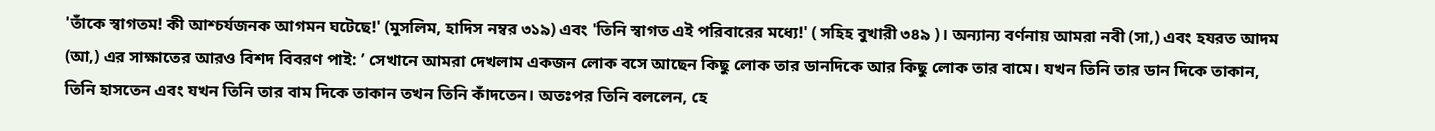'তাঁকে স্বাগতম! কী আশ্চর্যজনক আগমন ঘটেছে!' (মুসলিম, হাদিস নম্বর ৩১৯) এবং 'তিনি স্বাগত এই পরিবারের মধ্যে!' ( সহিহ বুখারী ৩৪৯ )। অন্যান্য বর্ণনায় আমরা নবী (সা,) এবং হযরত আদম (আ,) এর সাক্ষাতের আরও বিশদ বিবরণ পাই: ’ সেখানে আমরা দেখলাম একজন লোক বসে আছেন কিছু লোক তার ডানদিকে আর কিছু লোক তার বামে। যখন তিনি তার ডান দিকে তাকান, তিনি হাসতেন এবং যখন তিনি তার বাম দিকে তাকান তখন তিনি কাঁদতেন। অতঃপর তিনি বললেন, হে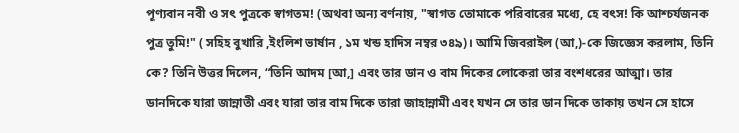পূণ্যবান নবী ও সৎ পুত্রকে স্বাগতম! (অথবা অন্য বর্ণনায়, "স্বাগত তোমাকে পরিবারের মধ্যে, হে বৎস! কি আশ্চর্যজনক পুত্র তুমি!" ( সহিহ বুখারি ,ইংলিশ ভার্ষান , ১ম খন্ড হাদিস নম্বর ৩৪৯)। আমি জিবরাইল (আ,)-কে জিজ্ঞেস করলাম, তিনি কে? তিনি উত্তর দিলেন, “তিনি আদম [আ,] এবং তার ডান ও বাম দিকের লোকেরা তার বংশধরের আত্মা। তার ডানদিকে যারা জান্নাতী এবং যারা তার বাম দিকে তারা জাহান্নামী এবং যখন সে তার ডান দিকে তাকায় তখন সে হাসে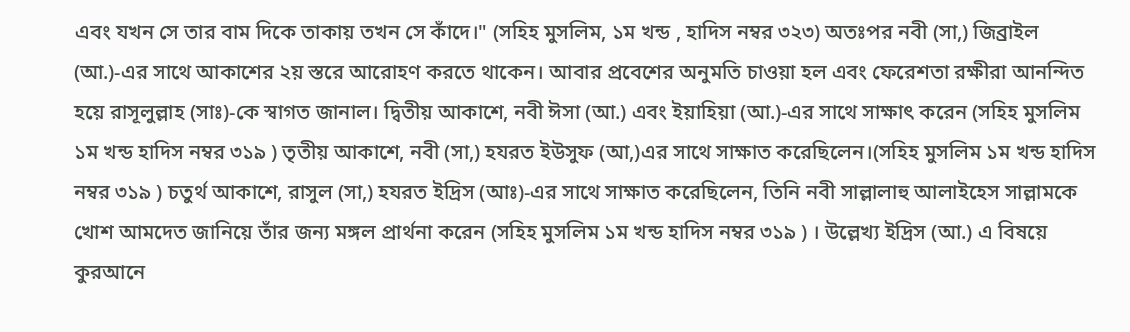এবং যখন সে তার বাম দিকে তাকায় তখন সে কাঁদে।" (সহিহ মুসলিম, ১ম খন্ড , হাদিস নম্বর ৩২৩) অতঃপর নবী (সা,) জিব্রাইল (আ.)-এর সাথে আকাশের ২য় স্তরে আরোহণ করতে থাকেন। আবার প্রবেশের অনুমতি চাওয়া হল এবং ফেরেশতা রক্ষীরা আনন্দিত হয়ে রাসূলুল্লাহ (সাঃ)-কে স্বাগত জানাল। দ্বিতীয় আকাশে, নবী ঈসা (আ.) এবং ইয়াহিয়া (আ.)-এর সাথে সাক্ষাৎ করেন (সহিহ মুসলিম ১ম খন্ড হাদিস নম্বর ৩১৯ ) তৃতীয় আকাশে, নবী (সা,) হযরত ইউসুফ (আ,)এর সাথে সাক্ষাত করেছিলেন।(সহিহ মুসলিম ১ম খন্ড হাদিস নম্বর ৩১৯ ) চতুর্থ আকাশে, রাসুল (সা,) হযরত ইদ্রিস (আঃ)-এর সাথে সাক্ষাত করেছিলেন, তিনি নবী সাল্লালাহু আলাইহেস সাল্লামকে খোশ আমদেত জানিয়ে তাঁর জন্য মঙ্গল প্রার্থনা করেন (সহিহ মুসলিম ১ম খন্ড হাদিস নম্বর ৩১৯ ) । উল্লেখ্য ইদ্রিস (আ.) এ বিষয়ে কুরআনে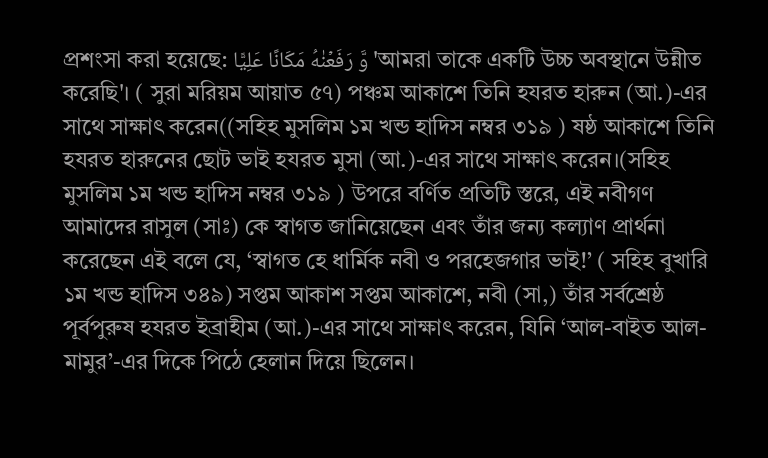প্রশংসা করা হয়েছে: وَّ رَفَعۡنٰهُ مَکَانًا عَلِیًّا 'আমরা তাকে একটি উচ্চ অবস্থানে উন্নীত করেছি'। ( সুরা মরিয়ম আয়াত ৫৭) পঞ্চম আকাশে তিনি হযরত হারুন (আ.)-এর সাথে সাক্ষাৎ করেন((সহিহ মুসলিম ১ম খন্ড হাদিস নম্বর ৩১৯ ) ষষ্ঠ আকাশে তিনি হযরত হারুনের ছোট ভাই হযরত মুসা (আ.)-এর সাথে সাক্ষাৎ করেন।(সহিহ মুসলিম ১ম খন্ড হাদিস নম্বর ৩১৯ ) উপরে বর্ণিত প্রতিটি স্তরে, এই নবীগণ আমাদের রাসুল (সাঃ) কে স্বাগত জানিয়েছেন এবং তাঁর জন্য কল্যাণ প্রার্থনা করেছেন এই বলে যে, ‘স্বাগত হে ধার্মিক নবী ও পরহেজগার ভাই!’ ( সহিহ বুখারি ১ম খন্ড হাদিস ৩৪৯) সপ্তম আকাশ সপ্তম আকাশে, নবী (সা,) তাঁর সর্বশ্রেষ্ঠ পূর্বপুরুষ হযরত ইব্রাহীম (আ.)-এর সাথে সাক্ষাৎ করেন, যিনি ‘আল-বাইত আল-মামুর’-এর দিকে পিঠে হেলান দিয়ে ছিলেন।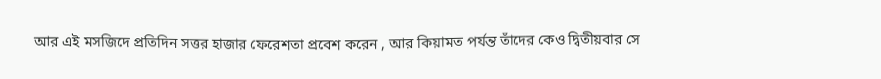আর এই মসজিদে প্রতিদিন সত্তর হাজার ফেরেশতা প্রবেশ করেন , আর কিয়ামত পর্যন্ত তাঁদের কেও দ্বিতীয়বার সে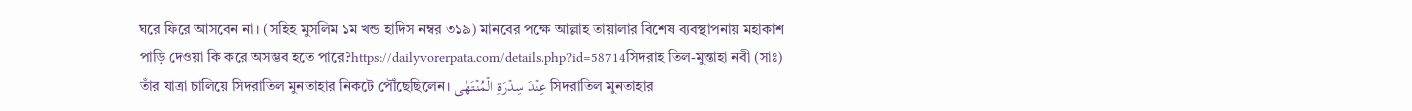ঘরে ফিরে আসবেন না। (সহিহ মুসলিম ১ম খন্ড হাদিস নম্বর ৩১৯) মানবের পক্ষে আল্লাহ তায়ালার বিশেষ ব্যবস্থাপনায় মহাকাশ পাড়ি দেওয়া কি করে অসম্ভব হতে পারে?https://dailyvorerpata.com/details.php?id=58714সিদরাহ তিল-মুন্তাহা নবী (সাঃ) তাঁর যাত্রা চালিয়ে সিদরাতিল মুনতাহার নিকটে পৌঁছেছিলেন। عِنۡدَ سِدۡرَۃِ الۡمُنۡتَهٰی সিদরাতিল মুনতাহার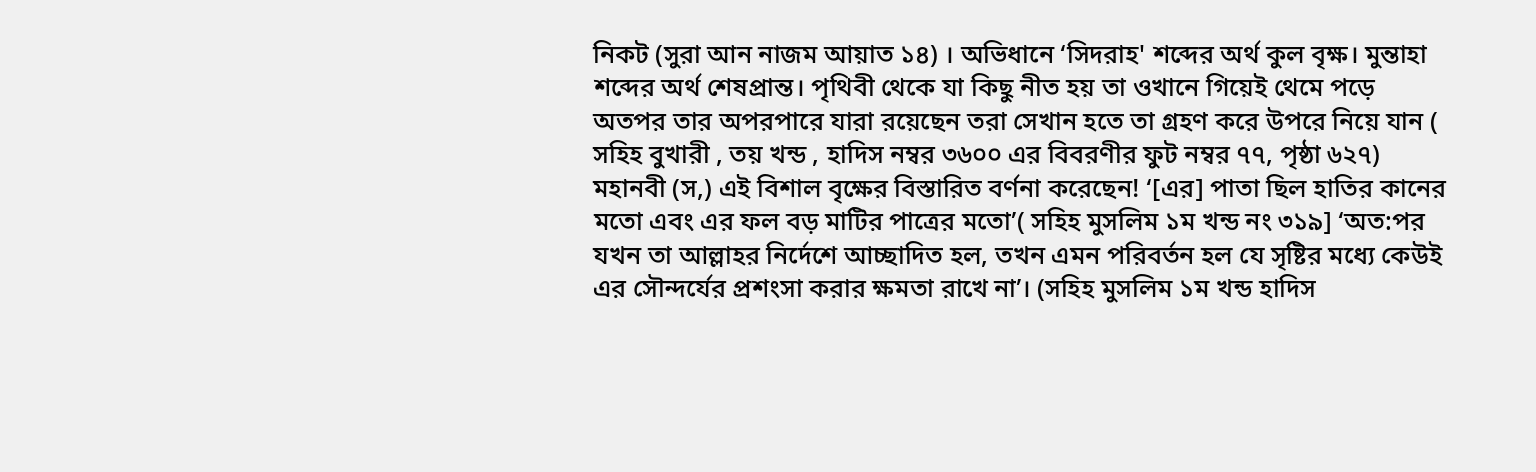নিকট (সুরা আন নাজম আয়াত ১৪) । অভিধানে ‘সিদরাহ' শব্দের অর্থ কুল বৃক্ষ। মুন্তাহা শব্দের অর্থ শেষপ্রান্ত। পৃথিবী থেকে যা কিছু নীত হয় তা ওখানে গিয়েই থেমে পড়ে অতপর তার অপরপারে যারা রয়েছেন তরা সেখান হতে তা গ্রহণ করে উপরে নিয়ে যান ( সহিহ বুখারী , তয় খন্ড , হাদিস নম্বর ৩৬০০ এর বিবরণীর ফুট নম্বর ৭৭, পৃষ্ঠা ৬২৭) মহানবী (স,) এই বিশাল বৃক্ষের বিস্তারিত বর্ণনা করেছেন! ‘[এর] পাতা ছিল হাতির কানের মতো এবং এর ফল বড় মাটির পাত্রের মতো’( সহিহ মুসলিম ১ম খন্ড নং ৩১৯] ‘অত:পর যখন তা আল্লাহর নির্দেশে আচ্ছাদিত হল, তখন এমন পরিবর্তন হল যে সৃষ্টির মধ্যে কেউই এর সৌন্দর্যের প্রশংসা করার ক্ষমতা রাখে না’। (সহিহ মুসলিম ১ম খন্ড হাদিস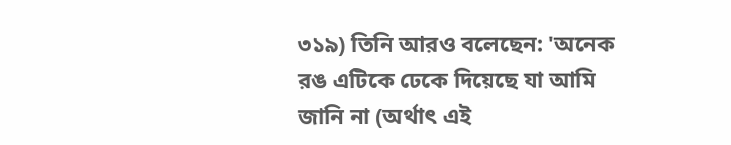৩১৯) তিনি আরও বলেছেন: 'অনেক রঙ এটিকে ঢেকে দিয়েছে যা আমি জানি না (অর্থাৎ এই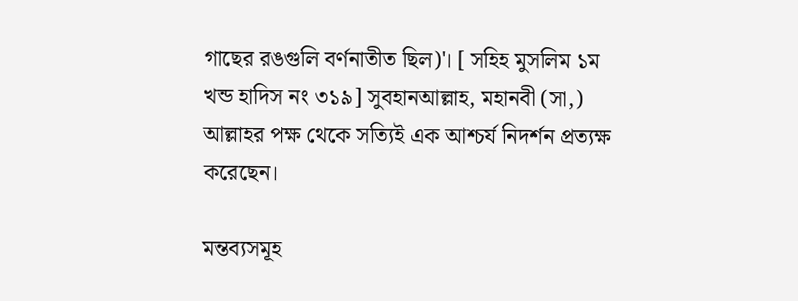গাছের রঙগুলি বর্ণনাতীত ছিল)'। [ সহিহ মুসলিম ১ম খন্ড হাদিস নং ৩১৯] সুবহানআল্লাহ, মহানবী (সা,) আল্লাহর পক্ষ থেকে সত্যিই এক আশ্চর্য নিদর্শন প্রত্যক্ষ করেছেন।

মন্তব্যসমূহ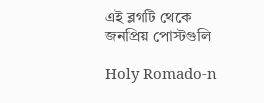এই ব্লগটি থেকে জনপ্রিয় পোস্টগুলি

Holy Romado-n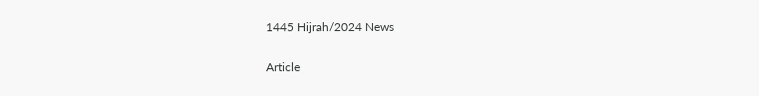1445 Hijrah/2024 News

Article